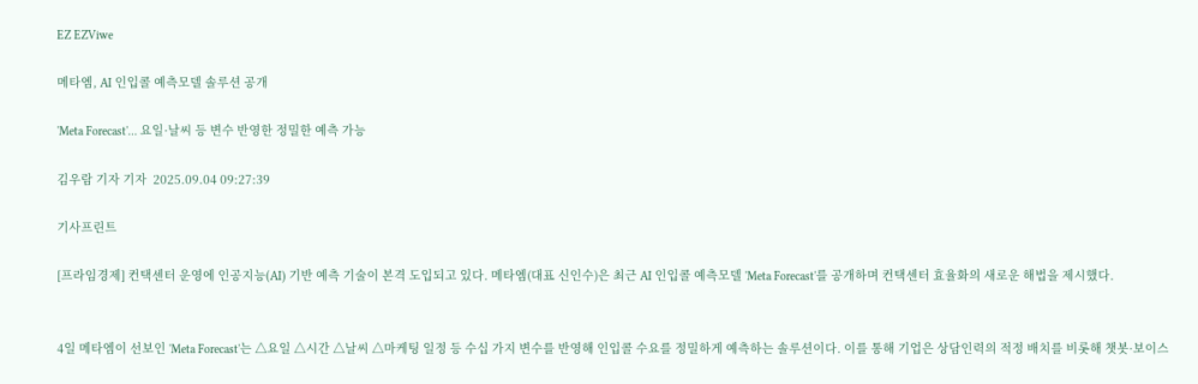EZ EZViwe

메타엠, AI 인입콜 예측모델 솔루션 공개

'Meta Forecast'… 요일·날씨 등 변수 반영한 정밀한 예측 가능

김우람 기자 기자  2025.09.04 09:27:39

기사프린트

[프라임경제] 컨택센터 운영에 인공지능(AI) 기반 예측 기술이 본격 도입되고 있다. 메타엠(대표 신인수)은 최근 AI 인입콜 예측모델 'Meta Forecast'를 공개하며 컨택센터 효율화의 새로운 해법을 제시했다.


4일 메타엠이 선보인 'Meta Forecast'는 △요일 △시간 △날씨 △마케팅 일정 등 수십 가지 변수를 반영해 인입콜 수요를 정밀하게 예측하는 솔루션이다. 이를 통해 기업은 상담인력의 적정 배치를 비롯해 챗봇·보이스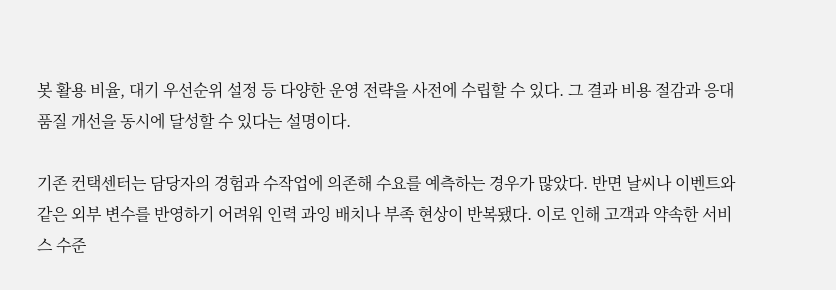봇 활용 비율, 대기 우선순위 설정 등 다양한 운영 전략을 사전에 수립할 수 있다. 그 결과 비용 절감과 응대 품질 개선을 동시에 달성할 수 있다는 설명이다.

기존 컨택센터는 담당자의 경험과 수작업에 의존해 수요를 예측하는 경우가 많았다. 반면 날씨나 이벤트와 같은 외부 변수를 반영하기 어려워 인력 과잉 배치나 부족 현상이 반복됐다. 이로 인해 고객과 약속한 서비스 수준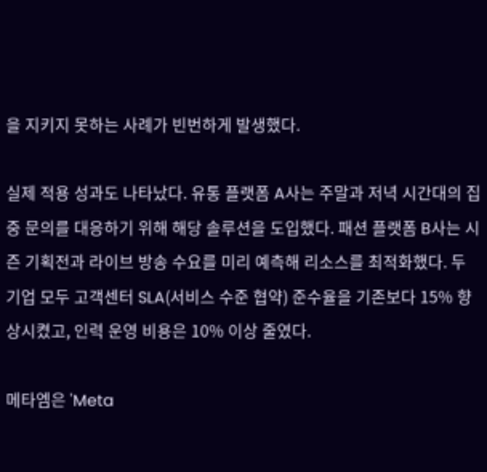을 지키지 못하는 사례가 빈번하게 발생했다.

실제 적용 성과도 나타났다. 유통 플랫폼 A사는 주말과 저녁 시간대의 집중 문의를 대응하기 위해 해당 솔루션을 도입했다. 패션 플랫폼 B사는 시즌 기획전과 라이브 방송 수요를 미리 예측해 리소스를 최적화했다. 두 기업 모두 고객센터 SLA(서비스 수준 협약) 준수율을 기존보다 15% 향상시켰고, 인력 운영 비용은 10% 이상 줄였다.

메타엠은 'Meta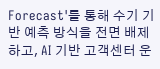Forecast'를 통해 수기 기반 예측 방식을 전면 배제하고, AI 기반 고객센터 운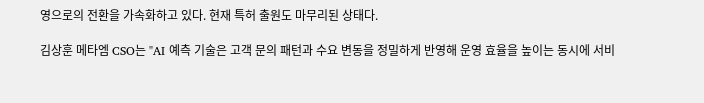영으로의 전환을 가속화하고 있다. 현재 특허 출원도 마무리된 상태다.

김상훈 메타엠 CSO는 "AI 예측 기술은 고객 문의 패턴과 수요 변동을 정밀하게 반영해 운영 효율을 높이는 동시에 서비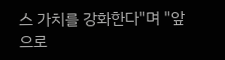스 가치를 강화한다"며 "앞으로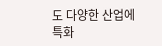도 다양한 산업에 특화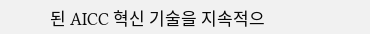된 AICC 혁신 기술을 지속적으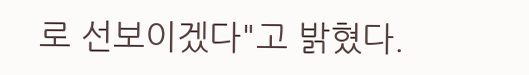로 선보이겠다"고 밝혔다.